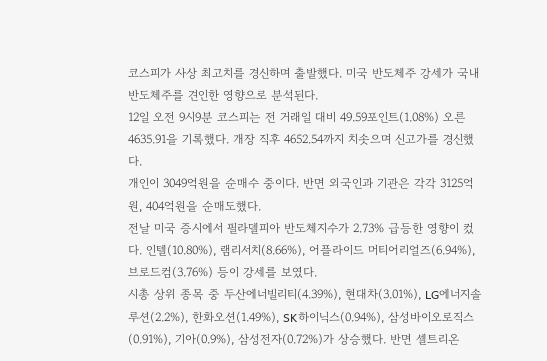코스피가 사상 최고치를 경신하며 출발했다. 미국 반도체주 강세가 국내 반도체주를 견인한 영향으로 분석된다.
12일 오전 9시9분 코스피는 전 거래일 대비 49.59포인트(1.08%) 오른 4635.91을 기록했다. 개장 직후 4652.54까지 치솟으며 신고가를 경신했다.
개인이 3049억원을 순매수 중이다. 반면 외국인과 기관은 각각 3125억원, 404억원을 순매도했다.
전날 미국 증시에서 필라델피아 반도체지수가 2.73% 급등한 영향이 컸다. 인텔(10.80%), 램리서치(8.66%), 어플라이드 머티어리얼즈(6.94%), 브로드컴(3.76%) 등이 강세를 보였다.
시총 상위 종목 중 두산에너빌리티(4.39%), 현대차(3.01%), LG에너지솔루션(2.2%), 한화오션(1.49%), SK하이닉스(0.94%), 삼성바이오로직스(0.91%), 기아(0.9%), 삼성전자(0.72%)가 상승했다. 반면 셀트리온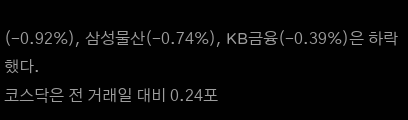(-0.92%), 삼성물산(-0.74%), KB금융(-0.39%)은 하락했다.
코스닥은 전 거래일 대비 0.24포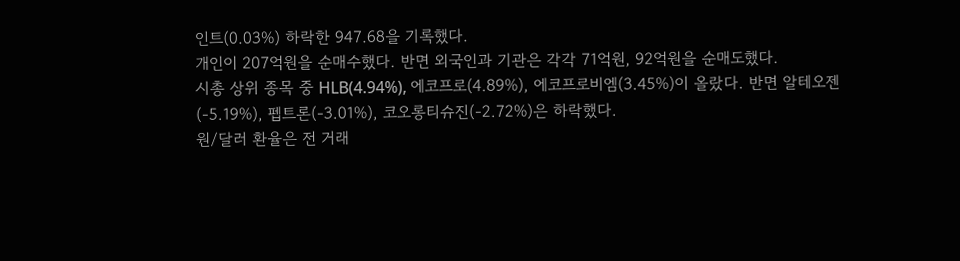인트(0.03%) 하락한 947.68을 기록했다.
개인이 207억원을 순매수했다. 반면 외국인과 기관은 각각 71억원, 92억원을 순매도했다.
시총 상위 종목 중 HLB(4.94%), 에코프로(4.89%), 에코프로비엠(3.45%)이 올랐다. 반면 알테오젠(-5.19%), 펩트론(-3.01%), 코오롱티슈진(-2.72%)은 하락했다.
원/달러 환율은 전 거래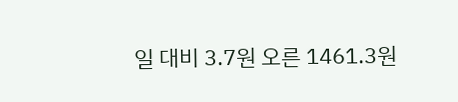일 대비 3.7원 오른 1461.3원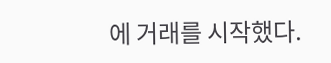에 거래를 시작했다.